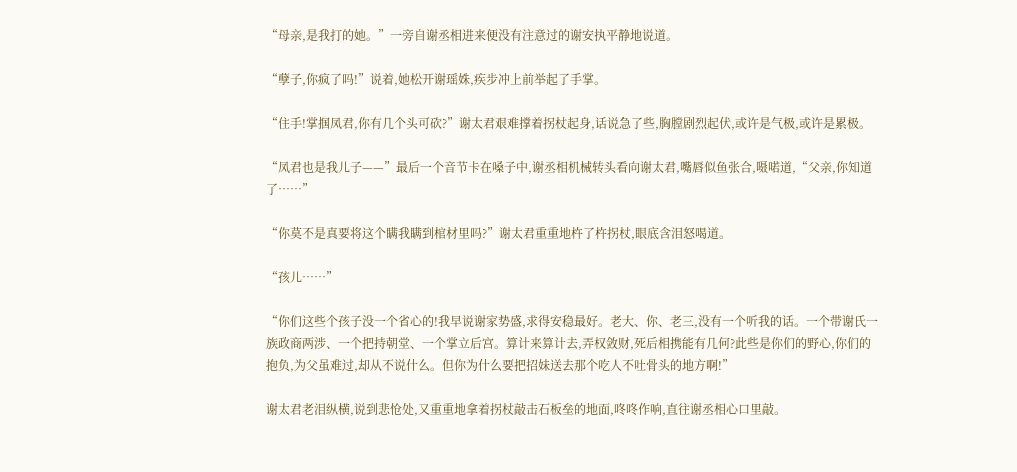“母亲,是我打的她。”一旁自谢丞相进来便没有注意过的谢安执平静地说道。

“孽子,你疯了吗!”说着,她松开谢瑶姝,疾步冲上前举起了手掌。

“住手!掌掴凤君,你有几个头可砍?”谢太君艰难撑着拐杖起身,话说急了些,胸膛剧烈起伏,或许是气极,或许是累极。

“凤君也是我儿子——”最后一个音节卡在嗓子中,谢丞相机械转头看向谢太君,嘴唇似鱼张合,嗫喏道,“父亲,你知道了……”

“你莫不是真要将这个瞒我瞒到棺材里吗?”谢太君重重地杵了杵拐杖,眼底含泪怒喝道。

“孩儿……”

“你们这些个孩子没一个省心的!我早说谢家势盛,求得安稳最好。老大、你、老三,没有一个听我的话。一个带谢氏一族政商两涉、一个把持朝堂、一个掌立后宫。算计来算计去,弄权敛财,死后相携能有几何?此些是你们的野心,你们的抱负,为父虽难过,却从不说什么。但你为什么要把招妹送去那个吃人不吐骨头的地方啊!”

谢太君老泪纵横,说到悲怆处,又重重地拿着拐杖敲击石板垒的地面,咚咚作响,直往谢丞相心口里敲。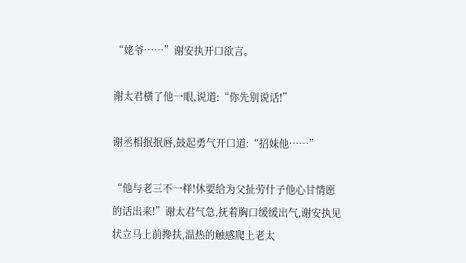“姥爷……”谢安执开口欲言。

谢太君横了他一眼,说道:“你先别说话!”

谢丞相抿抿唇,鼓起勇气开口道:“招妹他……”

“他与老三不一样!休要给为父扯劳什子他心甘情愿的话出来!”谢太君气急,抚着胸口缓缓出气,谢安执见状立马上前搀扶,温热的触感爬上老太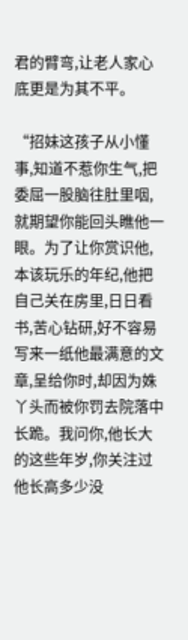君的臂弯,让老人家心底更是为其不平。

“招妹这孩子从小懂事,知道不惹你生气,把委屈一股脑往肚里咽,就期望你能回头瞧他一眼。为了让你赏识他,本该玩乐的年纪,他把自己关在房里,日日看书,苦心钻研,好不容易写来一纸他最满意的文章,呈给你时,却因为姝丫头而被你罚去院落中长跪。我问你,他长大的这些年岁,你关注过他长高多少没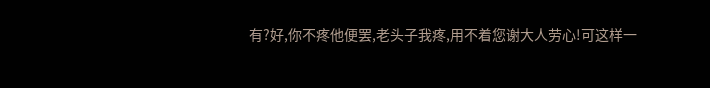有?好,你不疼他便罢,老头子我疼,用不着您谢大人劳心!可这样一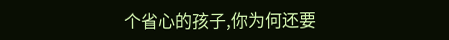个省心的孩子,你为何还要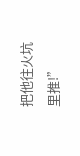把他往火坑里推!”